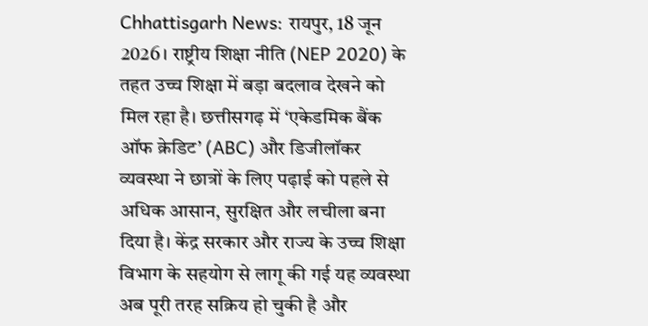Chhattisgarh News: रायपुर, 18 जून 2026। राष्ट्रीय शिक्षा नीति (NEP 2020) के तहत उच्च शिक्षा में बड़ा बदलाव देखने को मिल रहा है। छत्तीसगढ़ में ‘एकेडमिक बैंक ऑफ क्रेडिट’ (ABC) और डिजीलॉकर व्यवस्था ने छात्रों के लिए पढ़ाई को पहले से अधिक आसान, सुरक्षित और लचीला बना दिया है। केंद्र सरकार और राज्य के उच्च शिक्षा विभाग के सहयोग से लागू की गई यह व्यवस्था अब पूरी तरह सक्रिय हो चुकी है और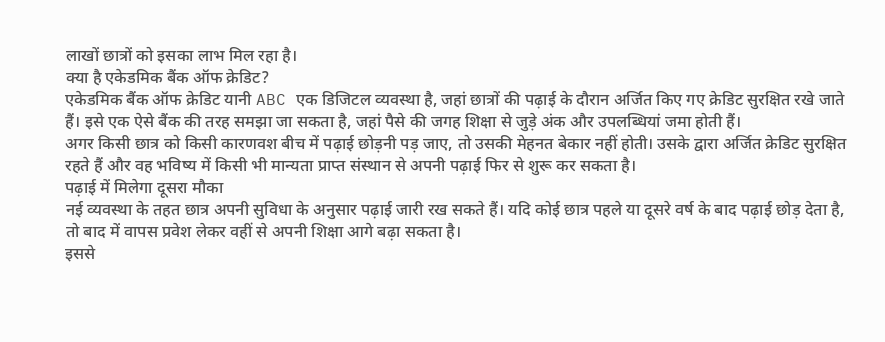लाखों छात्रों को इसका लाभ मिल रहा है।
क्या है एकेडमिक बैंक ऑफ क्रेडिट?
एकेडमिक बैंक ऑफ क्रेडिट यानी ABC एक डिजिटल व्यवस्था है, जहां छात्रों की पढ़ाई के दौरान अर्जित किए गए क्रेडिट सुरक्षित रखे जाते हैं। इसे एक ऐसे बैंक की तरह समझा जा सकता है, जहां पैसे की जगह शिक्षा से जुड़े अंक और उपलब्धियां जमा होती हैं।
अगर किसी छात्र को किसी कारणवश बीच में पढ़ाई छोड़नी पड़ जाए, तो उसकी मेहनत बेकार नहीं होती। उसके द्वारा अर्जित क्रेडिट सुरक्षित रहते हैं और वह भविष्य में किसी भी मान्यता प्राप्त संस्थान से अपनी पढ़ाई फिर से शुरू कर सकता है।
पढ़ाई में मिलेगा दूसरा मौका
नई व्यवस्था के तहत छात्र अपनी सुविधा के अनुसार पढ़ाई जारी रख सकते हैं। यदि कोई छात्र पहले या दूसरे वर्ष के बाद पढ़ाई छोड़ देता है, तो बाद में वापस प्रवेश लेकर वहीं से अपनी शिक्षा आगे बढ़ा सकता है।
इससे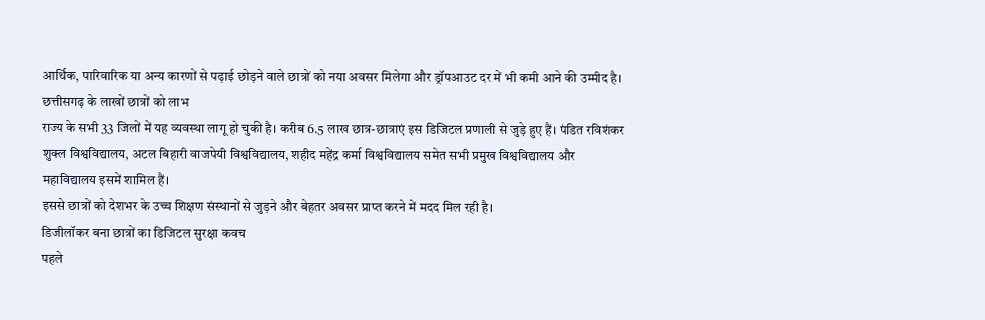आर्थिक, पारिवारिक या अन्य कारणों से पढ़ाई छोड़ने वाले छात्रों को नया अवसर मिलेगा और ड्रॉपआउट दर में भी कमी आने की उम्मीद है।
छत्तीसगढ़ के लाखों छात्रों को लाभ
राज्य के सभी 33 जिलों में यह व्यवस्था लागू हो चुकी है। करीब 6.5 लाख छात्र-छात्राएं इस डिजिटल प्रणाली से जुड़े हुए हैं। पंडित रविशंकर शुक्ल विश्वविद्यालय, अटल बिहारी वाजपेयी विश्वविद्यालय, शहीद महेंद्र कर्मा विश्वविद्यालय समेत सभी प्रमुख विश्वविद्यालय और महाविद्यालय इसमें शामिल हैं।
इससे छात्रों को देशभर के उच्च शिक्षण संस्थानों से जुड़ने और बेहतर अवसर प्राप्त करने में मदद मिल रही है।
डिजीलॉकर बना छात्रों का डिजिटल सुरक्षा कवच
पहले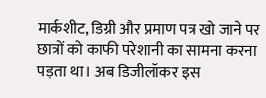मार्कशीट, डिग्री और प्रमाण पत्र खो जाने पर छात्रों को काफी परेशानी का सामना करना पड़ता था। अब डिजीलॉकर इस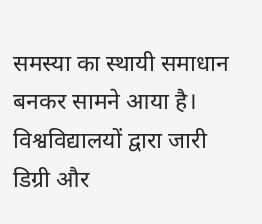समस्या का स्थायी समाधान बनकर सामने आया है।
विश्वविद्यालयों द्वारा जारी डिग्री और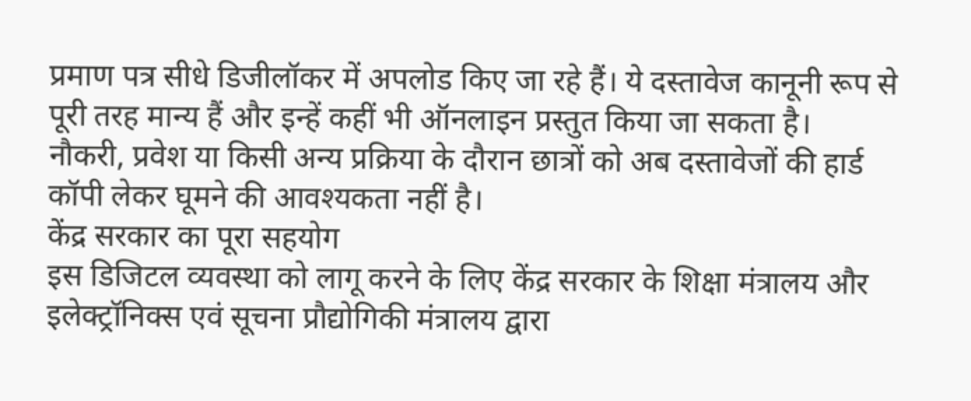प्रमाण पत्र सीधे डिजीलॉकर में अपलोड किए जा रहे हैं। ये दस्तावेज कानूनी रूप से पूरी तरह मान्य हैं और इन्हें कहीं भी ऑनलाइन प्रस्तुत किया जा सकता है।
नौकरी, प्रवेश या किसी अन्य प्रक्रिया के दौरान छात्रों को अब दस्तावेजों की हार्ड कॉपी लेकर घूमने की आवश्यकता नहीं है।
केंद्र सरकार का पूरा सहयोग
इस डिजिटल व्यवस्था को लागू करने के लिए केंद्र सरकार के शिक्षा मंत्रालय और इलेक्ट्रॉनिक्स एवं सूचना प्रौद्योगिकी मंत्रालय द्वारा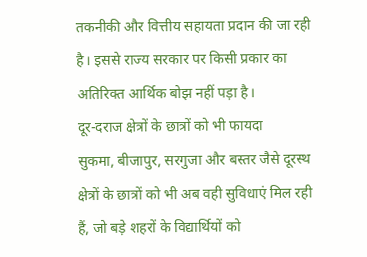तकनीकी और वित्तीय सहायता प्रदान की जा रही है। इससे राज्य सरकार पर किसी प्रकार का अतिरिक्त आर्थिक बोझ नहीं पड़ा है।
दूर-दराज क्षेत्रों के छात्रों को भी फायदा
सुकमा, बीजापुर, सरगुजा और बस्तर जैसे दूरस्थ क्षेत्रों के छात्रों को भी अब वही सुविधाएं मिल रही हैं, जो बड़े शहरों के विद्यार्थियों को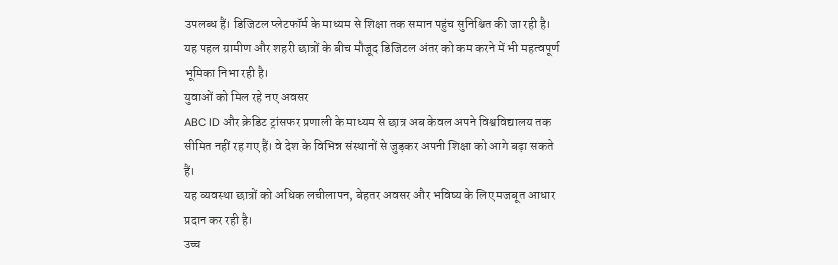उपलब्ध हैं। डिजिटल प्लेटफॉर्म के माध्यम से शिक्षा तक समान पहुंच सुनिश्चित की जा रही है।
यह पहल ग्रामीण और शहरी छात्रों के बीच मौजूद डिजिटल अंतर को कम करने में भी महत्वपूर्ण भूमिका निभा रही है।
युवाओं को मिल रहे नए अवसर
ABC ID और क्रेडिट ट्रांसफर प्रणाली के माध्यम से छात्र अब केवल अपने विश्वविद्यालय तक सीमित नहीं रह गए हैं। वे देश के विभिन्न संस्थानों से जुड़कर अपनी शिक्षा को आगे बढ़ा सकते हैं।
यह व्यवस्था छात्रों को अधिक लचीलापन, बेहतर अवसर और भविष्य के लिए मजबूत आधार प्रदान कर रही है।
उच्च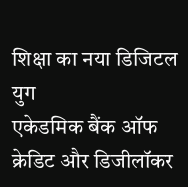शिक्षा का नया डिजिटल युग
एकेडमिक बैंक ऑफ क्रेडिट और डिजीलॉकर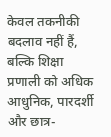केवल तकनीकी बदलाव नहीं हैं, बल्कि शिक्षा प्रणाली को अधिक आधुनिक, पारदर्शी और छात्र-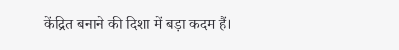केंद्रित बनाने की दिशा में बड़ा कदम हैं।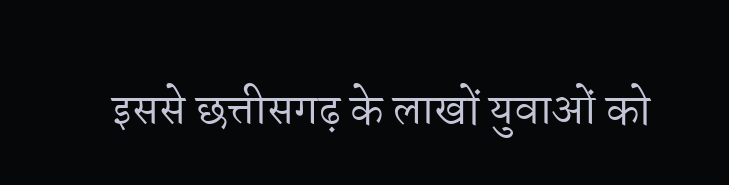इससे छत्तीसगढ़ के लाखों युवाओं को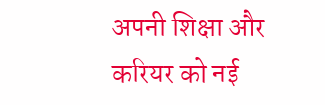अपनी शिक्षा और करियर को नई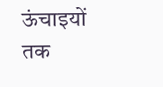ऊंचाइयों तक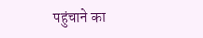पहुंचाने का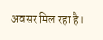अवसर मिल रहा है।